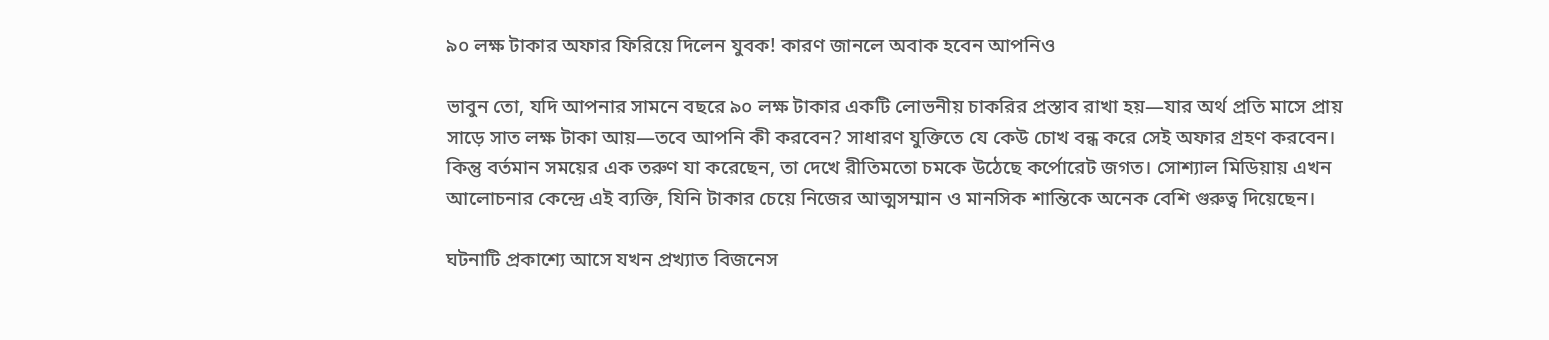৯০ লক্ষ টাকার অফার ফিরিয়ে দিলেন যুবক! কারণ জানলে অবাক হবেন আপনিও

ভাবুন তো, যদি আপনার সামনে বছরে ৯০ লক্ষ টাকার একটি লোভনীয় চাকরির প্রস্তাব রাখা হয়—যার অর্থ প্রতি মাসে প্রায় সাড়ে সাত লক্ষ টাকা আয়—তবে আপনি কী করবেন? সাধারণ যুক্তিতে যে কেউ চোখ বন্ধ করে সেই অফার গ্রহণ করবেন। কিন্তু বর্তমান সময়ের এক তরুণ যা করেছেন, তা দেখে রীতিমতো চমকে উঠেছে কর্পোরেট জগত। সোশ্যাল মিডিয়ায় এখন আলোচনার কেন্দ্রে এই ব্যক্তি, যিনি টাকার চেয়ে নিজের আত্মসম্মান ও মানসিক শান্তিকে অনেক বেশি গুরুত্ব দিয়েছেন।

ঘটনাটি প্রকাশ্যে আসে যখন প্রখ্যাত বিজনেস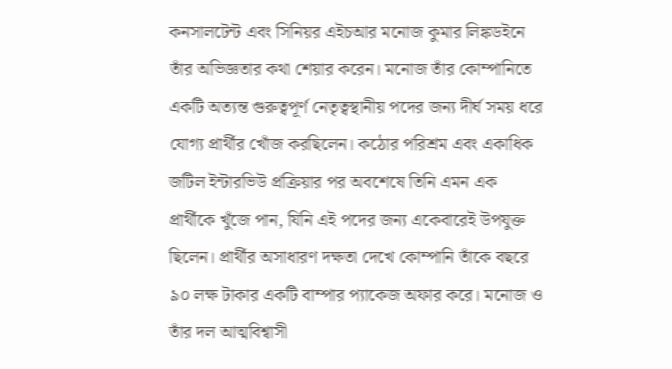কনসালটেন্ট এবং সিনিয়র এইচআর মনোজ কুমার লিঙ্কডইনে তাঁর অভিজ্ঞতার কথা শেয়ার করেন। মনোজ তাঁর কোম্পানিতে একটি অত্যন্ত গুরুত্বপূর্ণ নেতৃত্বস্থানীয় পদের জন্য দীর্ঘ সময় ধরে যোগ্য প্রার্থীর খোঁজ করছিলেন। কঠোর পরিশ্রম এবং একাধিক জটিল ইন্টারভিউ প্রক্রিয়ার পর অবশেষে তিনি এমন এক প্রার্থীকে খুঁজে পান, যিনি এই পদের জন্য একেবারেই উপযুক্ত ছিলেন। প্রার্থীর অসাধারণ দক্ষতা দেখে কোম্পানি তাঁকে বছরে ৯০ লক্ষ টাকার একটি বাম্পার প্যাকেজ অফার করে। মনোজ ও তাঁর দল আত্মবিশ্বাসী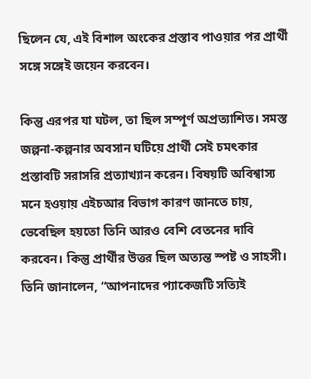ছিলেন যে, এই বিশাল অংকের প্রস্তাব পাওয়ার পর প্রার্থী সঙ্গে সঙ্গেই জয়েন করবেন।

কিন্তু এরপর যা ঘটল, তা ছিল সম্পূর্ণ অপ্রত্যাশিত। সমস্ত জল্পনা-কল্পনার অবসান ঘটিয়ে প্রার্থী সেই চমৎকার প্রস্তাবটি সরাসরি প্রত্যাখ্যান করেন। বিষয়টি অবিশ্বাস্য মনে হওয়ায় এইচআর বিভাগ কারণ জানতে চায়, ভেবেছিল হয়তো তিনি আরও বেশি বেতনের দাবি করবেন। কিন্তু প্রার্থীর উত্তর ছিল অত্যন্ত স্পষ্ট ও সাহসী। তিনি জানালেন, “আপনাদের প্যাকেজটি সত্যিই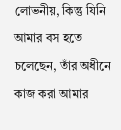লোভনীয়, কিন্তু যিনি আমার বস হতে চলেছেন, তাঁর অধীনে কাজ করা আমার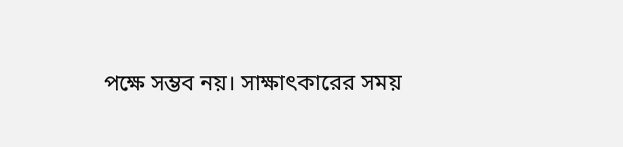পক্ষে সম্ভব নয়। সাক্ষাৎকারের সময়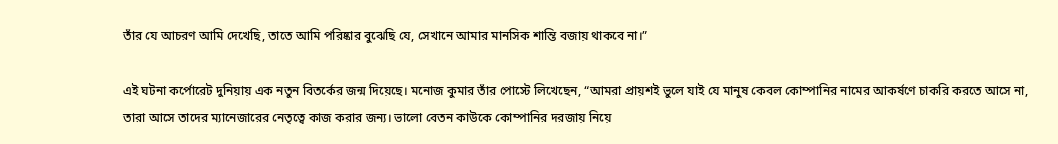তাঁর যে আচরণ আমি দেখেছি, তাতে আমি পরিষ্কার বুঝেছি যে, সেখানে আমার মানসিক শান্তি বজায় থাকবে না।”

এই ঘটনা কর্পোরেট দুনিয়ায় এক নতুন বিতর্কের জন্ম দিয়েছে। মনোজ কুমার তাঁর পোস্টে লিখেছেন, “আমরা প্রায়শই ভুলে যাই যে মানুষ কেবল কোম্পানির নামের আকর্ষণে চাকরি করতে আসে না, তারা আসে তাদের ম্যানেজারের নেতৃত্বে কাজ করার জন্য। ভালো বেতন কাউকে কোম্পানির দরজায় নিয়ে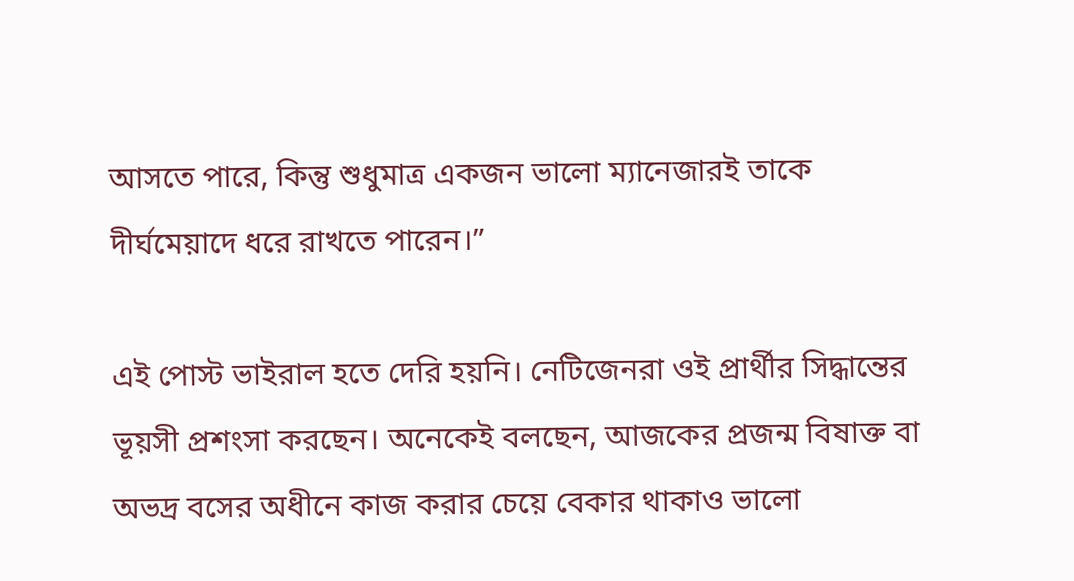আসতে পারে, কিন্তু শুধুমাত্র একজন ভালো ম্যানেজারই তাকে দীর্ঘমেয়াদে ধরে রাখতে পারেন।”

এই পোস্ট ভাইরাল হতে দেরি হয়নি। নেটিজেনরা ওই প্রার্থীর সিদ্ধান্তের ভূয়সী প্রশংসা করছেন। অনেকেই বলছেন, আজকের প্রজন্ম বিষাক্ত বা অভদ্র বসের অধীনে কাজ করার চেয়ে বেকার থাকাও ভালো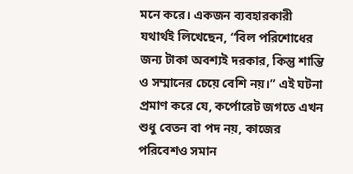মনে করে। একজন ব্যবহারকারী যথার্থই লিখেছেন, “বিল পরিশোধের জন্য টাকা অবশ্যই দরকার, কিন্তু শান্তি ও সম্মানের চেয়ে বেশি নয়।” এই ঘটনা প্রমাণ করে যে, কর্পোরেট জগতে এখন শুধু বেতন বা পদ নয়, কাজের পরিবেশও সমান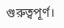গুরুত্বপূর্ণ।